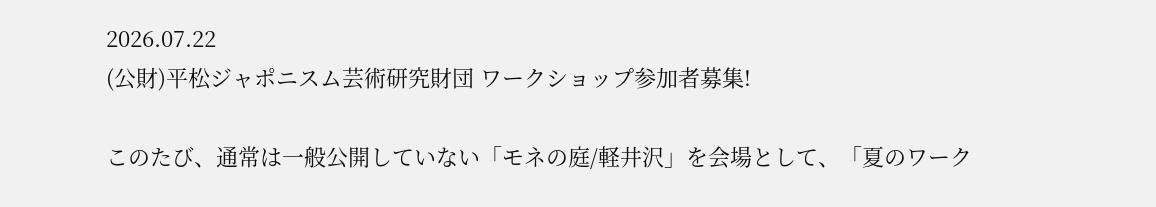2026.07.22
(公財)平松ジャポニスム芸術研究財団 ワークショップ参加者募集!

このたび、通常は一般公開していない「モネの庭/軽井沢」を会場として、「夏のワーク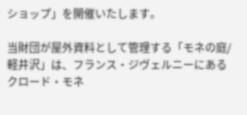ショップ」を開催いたします。

当財団が屋外資料として管理する「モネの庭/軽井沢」は、フランス・ジヴェルニーにあるクロード・モネ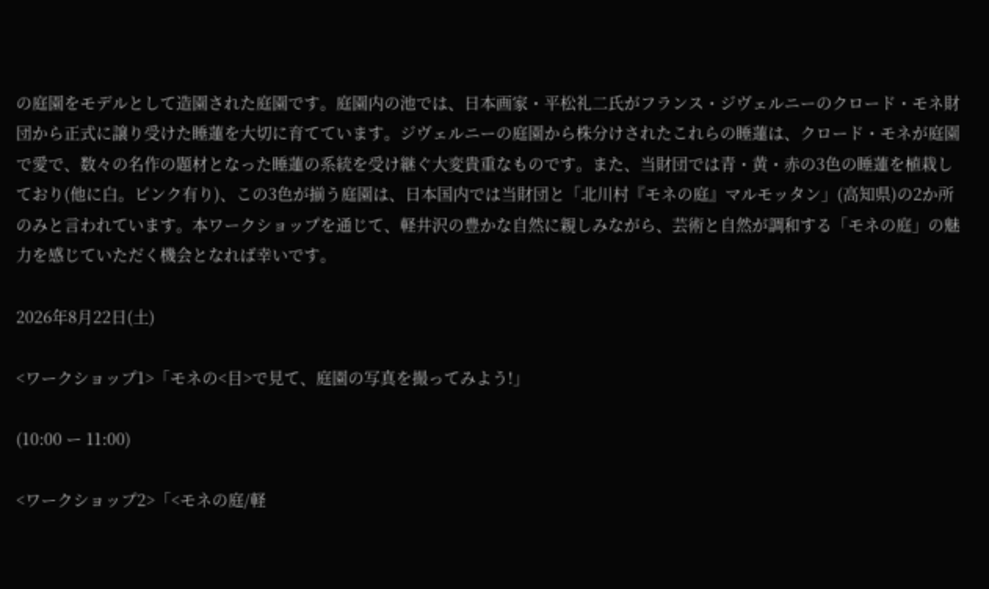の庭園をモデルとして造園された庭園です。庭園内の池では、日本画家・平松礼二氏がフランス・ジヴェルニーのクロード・モネ財団から正式に譲り受けた睡蓮を大切に育てています。ジヴェルニーの庭園から株分けされたこれらの睡蓮は、クロード・モネが庭園で愛で、数々の名作の題材となった睡蓮の系統を受け継ぐ大変貴重なものです。また、当財団では青・黄・赤の3色の睡蓮を植栽しており(他に白。ピンク有り)、この3色が揃う庭園は、日本国内では当財団と「北川村『モネの庭』マルモッタン」(高知県)の2か所のみと言われています。本ワークショップを通じて、軽井沢の豊かな自然に親しみながら、芸術と自然が調和する「モネの庭」の魅力を感じていただく機会となれば幸いです。

2026年8月22日(土)

<ワークショップ1>「モネの<目>で見て、庭園の写真を撮ってみよう!」

(10:00 ー 11:00)

<ワークショップ2>「<モネの庭/軽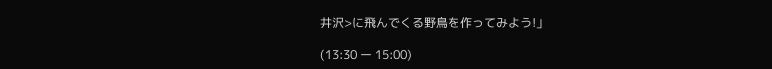井沢>に飛んでくる野鳥を作ってみよう!」

(13:30 ー 15:00)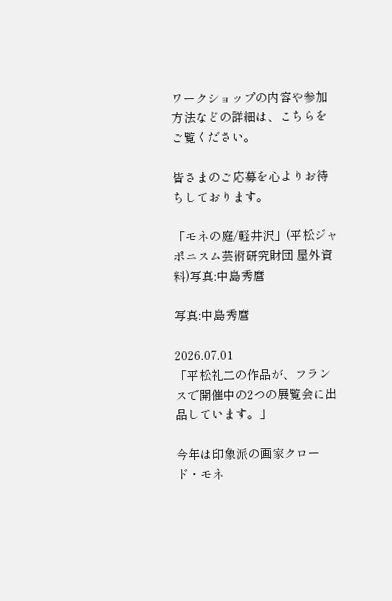ワークショップの内容や参加方法などの詳細は、こちらをご覧ください。

皆さまのご応募を心よりお待ちしております。

「モネの庭/軽井沢」(平松ジャポニスム芸術研究財団 屋外資料)写真:中島秀麿

写真:中島秀麿

2026.07.01
「平松礼二の作品が、フランスで開催中の2つの展覧会に出品しています。」

今年は印象派の画家クロード・モネ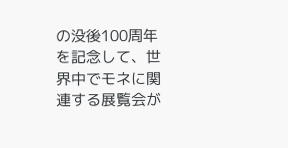の没後100周年を記念して、世界中でモネに関連する展覧会が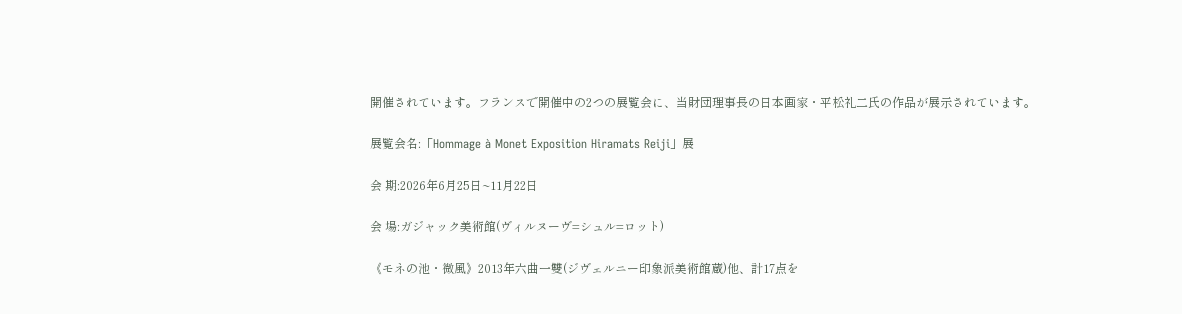開催されています。フランスで開催中の2つの展覧会に、当財団理事長の日本画家・平松礼二氏の作品が展示されています。

展覧会名:「Hommage à Monet Exposition Hiramats Reiji」展

会 期:2026年6月25日~11月22日

会 場:ガジャック美術館(ヴィルヌーヴ=シュル=ロット)

《モネの池・微風》2013年六曲一雙(ジヴェルニー印象派美術館蔵)他、計17点を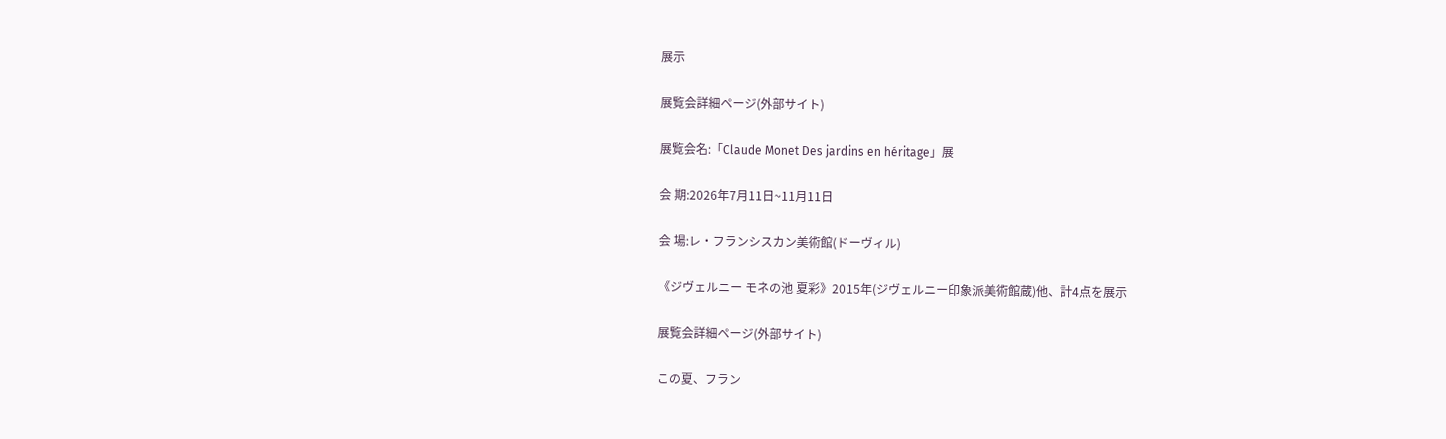展示

展覧会詳細ページ(外部サイト)

展覧会名:「Claude Monet Des jardins en héritage」展

会 期:2026年7月11日~11月11日

会 場:レ・フランシスカン美術館(ドーヴィル)

《ジヴェルニー モネの池 夏彩》2015年(ジヴェルニー印象派美術館蔵)他、計4点を展示

展覧会詳細ページ(外部サイト)

この夏、フラン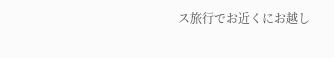ス旅行でお近くにお越し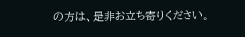の方は、是非お立ち寄りください。